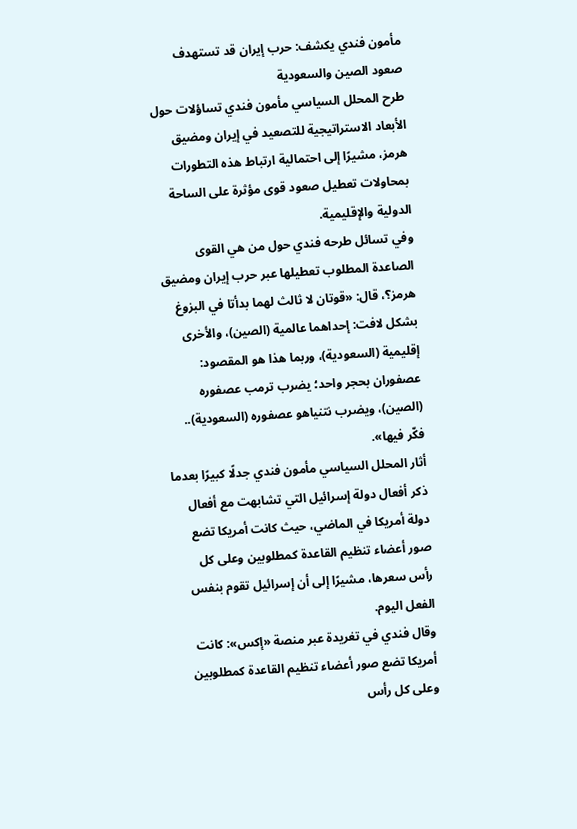مأمون فندي يكشف: حرب إيران قد تستهدف صعود الصين والسعودية
طرح المحلل السياسي مأمون فندي تساؤلات حول الأبعاد الاستراتيجية للتصعيد في إيران ومضيق هرمز، مشيرًا إلى احتمالية ارتباط هذه التطورات بمحاولات تعطيل صعود قوى مؤثرة على الساحة الدولية والإقليمية.
وفي تسائل طرحه فندي حول من هي القوى الصاعدة المطلوب تعطيلها عبر حرب إيران ومضيق هرمز؟، قال: «قوتان لا ثالث لهما بدأتا في البزوغ بشكل لافت: إحداهما عالمية (الصين)، والأخرى إقليمية (السعودية)، وربما هذا هو المقصود: عصفوران بحجر واحد؛ يضرب ترمب عصفوره (الصين)، ويضرب نتنياهو عصفوره (السعودية).. فكّر فيها».
أثار المحلل السياسي مأمون فندي جدلًا كبيرًا بعدما ذكر أفعال دولة إسرائيل التي تشابهت مع أفعال دولة أمريكا في الماضي، حيث كانت أمريكا تضع صور أعضاء تنظيم القاعدة كمطلوبين وعلى كل رأس سعرها، مشيرًا إلى أن إسرائيل تقوم بنفس الفعل اليوم.
وقال فندي في تغريدة عبر منصة «إكس»: كانت أمريكا تضع صور أعضاء تنظيم القاعدة كمطلوبين وعلى كل رأس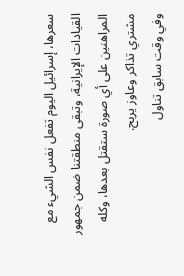سعرها، إسرائيل اليوم تفعل نفس الشيء مع القيادات الإيرانية، وتبقى منطقتنا ضمن جمهور المراهنين على أي صورة ستقتل بعدها، وكله مشتري تذاكر وعاوز يربح.
وفي وقت سابق تناول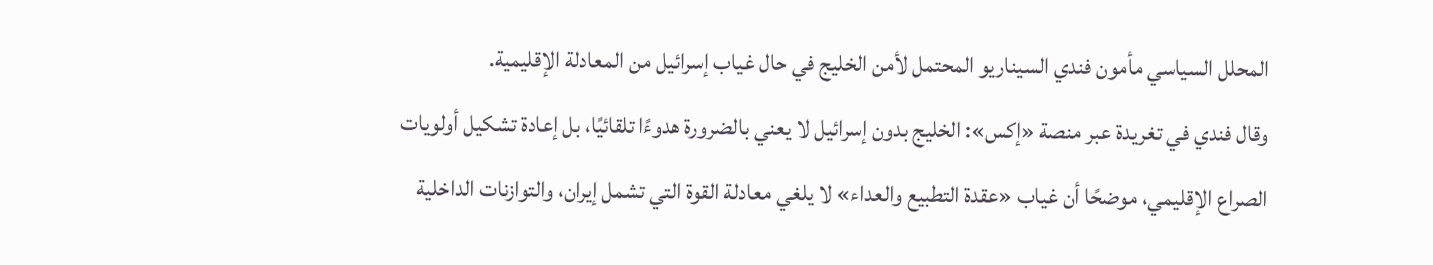المحلل السياسي مأمون فندي السيناريو المحتمل لأمن الخليج في حال غياب إسرائيل من المعادلة الإقليمية.
وقال فندي في تغريدة عبر منصة «إكس»: الخليج بدون إسرائيل لا يعني بالضرورة هدوءًا تلقائيًا، بل إعادة تشكيل أولويات الصراع الإقليمي، موضحًا أن غياب «عقدة التطبيع والعداء» لا يلغي معادلة القوة التي تشمل إيران، والتوازنات الداخلية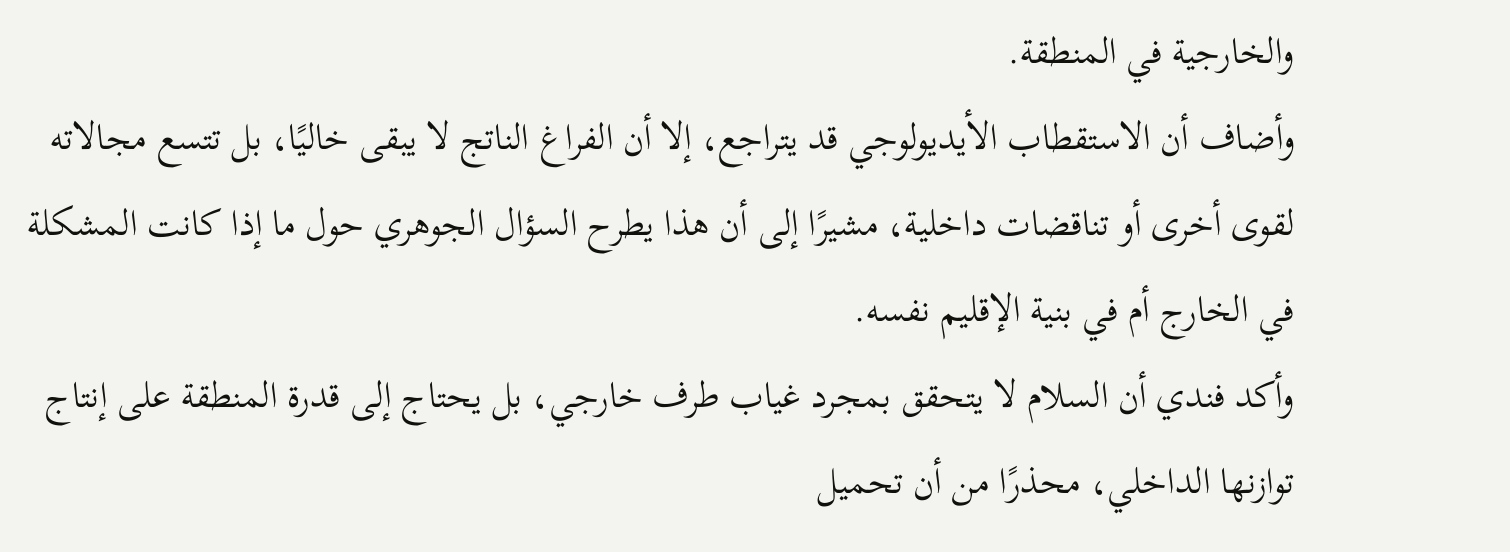والخارجية في المنطقة.
وأضاف أن الاستقطاب الأيديولوجي قد يتراجع، إلا أن الفراغ الناتج لا يبقى خاليًا، بل تتسع مجالاته لقوى أخرى أو تناقضات داخلية، مشيرًا إلى أن هذا يطرح السؤال الجوهري حول ما إذا كانت المشكلة في الخارج أم في بنية الإقليم نفسه.
وأكد فندي أن السلام لا يتحقق بمجرد غياب طرف خارجي، بل يحتاج إلى قدرة المنطقة على إنتاج توازنها الداخلي، محذرًا من أن تحميل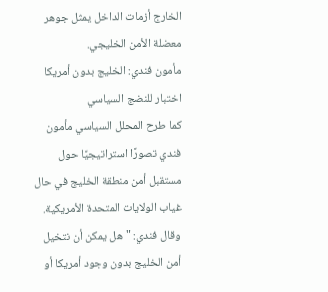الخارج أزمات الداخل يمثل جوهر معضلة الأمن الخليجي.
مأمون فندي: الخليج بدون أمريكا اختبار للنضج السياسي
كما طرح المحلل السياسي مأمون فندي تصورًا استراتيجيًا حول مستقبل أمن منطقة الخليج في حال غياب الولايات المتحدة الأمريكية.
وقال فندي: "هل يمكن أن نتخيل أمن الخليج بدون وجود أمريكا أو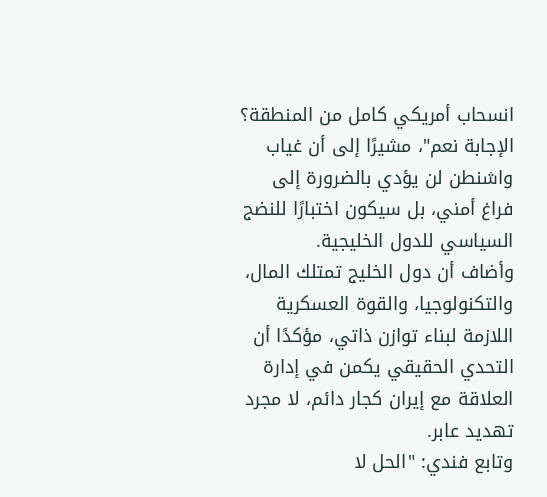انسحاب أمريكي كامل من المنطقة؟ الإجابة نعم"، مشيرًا إلى أن غياب واشنطن لن يؤدي بالضرورة إلى فراغ أمني، بل سيكون اختبارًا للنضج السياسي للدول الخليجية.
وأضاف أن دول الخليج تمتلك المال، والتكنولوجيا، والقوة العسكرية اللازمة لبناء توازن ذاتي، مؤكدًا أن التحدي الحقيقي يكمن في إدارة العلاقة مع إيران كجار دائم، لا مجرد تهديد عابر.
وتابع فندي: "الحل لا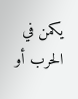يكمن في الحرب أو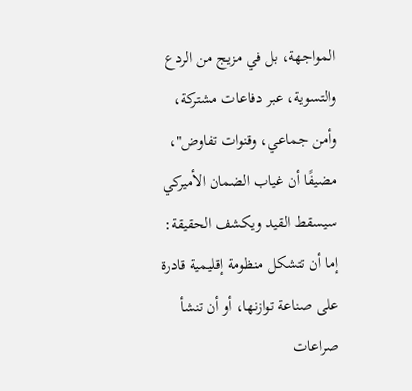المواجهة، بل في مزيج من الردع والتسوية، عبر دفاعات مشتركة، وأمن جماعي، وقنوات تفاوض"، مضيفًا أن غياب الضمان الأميركي سيسقط القيد ويكشف الحقيقة: إما أن تتشكل منظومة إقليمية قادرة على صناعة توازنها، أو أن تنشأ صراعات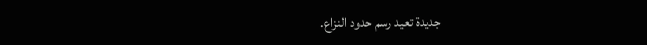جديدة تعيد رسم حدود النزاع.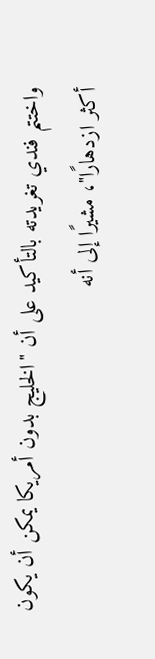واختتم فندي تغريدته بالتأكيد على أن "الخليج بدون أمريكا يمكن أن يكون أكثر ازدهارًا"، مشيرًا إلى أنه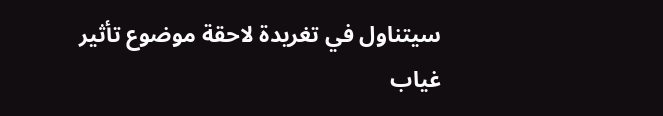سيتناول في تغريدة لاحقة موضوع تأثير غياب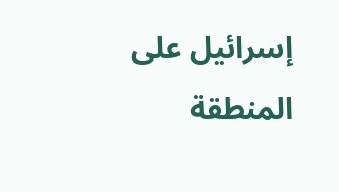إسرائيل على المنطقة